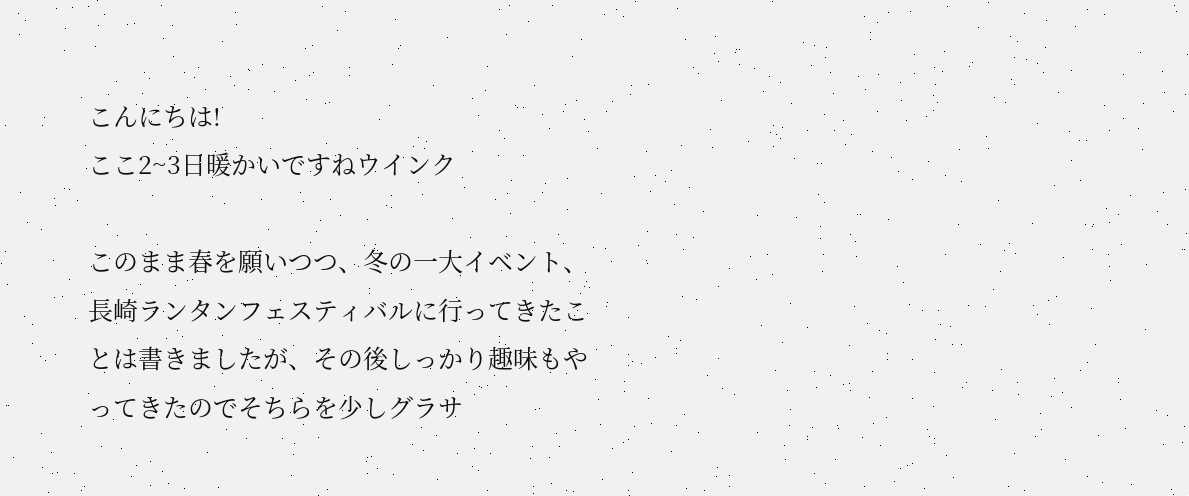こんにちは!
ここ2~3日暖かいですねウインク

このまま春を願いつつ、冬の一大イベント、長崎ランタンフェスティバルに行ってきたことは書きましたが、その後しっかり趣味もやってきたのでそちらを少しグラサ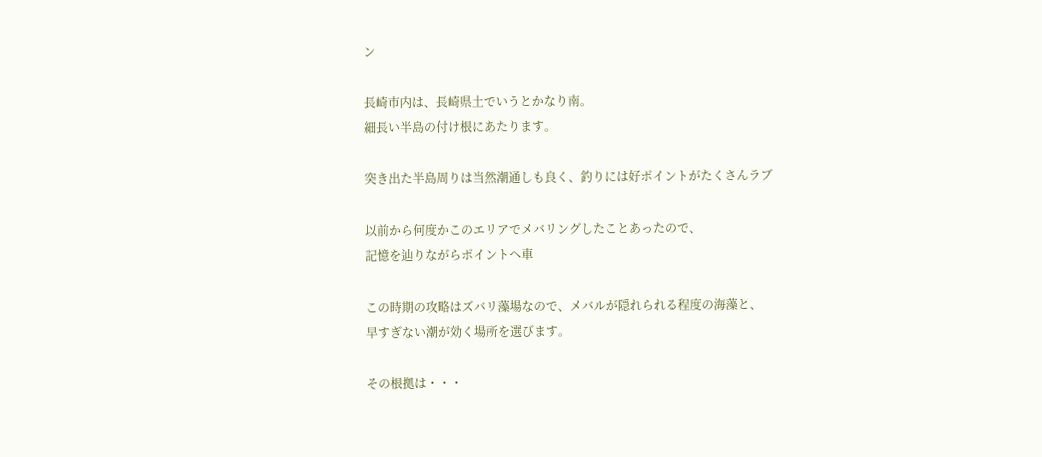ン

長崎市内は、長崎県土でいうとかなり南。
細長い半島の付け根にあたります。

突き出た半島周りは当然潮通しも良く、釣りには好ポイントがたくさんラブ

以前から何度かこのエリアでメバリングしたことあったので、
記憶を辿りながらポイントへ車

この時期の攻略はズバリ藻場なので、メバルが隠れられる程度の海藻と、
早すぎない潮が効く場所を選びます。

その根拠は・・・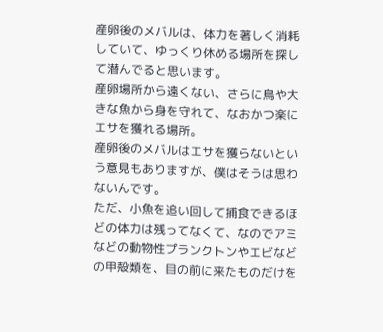産卵後のメバルは、体力を著しく消耗していて、ゆっくり休める場所を探して潜んでると思います。
産卵場所から遠くない、さらに鳥や大きな魚から身を守れて、なおかつ楽にエサを獲れる場所。
産卵後のメバルはエサを獲らないという意見もありますが、僕はそうは思わないんです。
ただ、小魚を追い回して捕食できるほどの体力は残ってなくて、なのでアミなどの動物性プランクトンやエビなどの甲殻類を、目の前に来たものだけを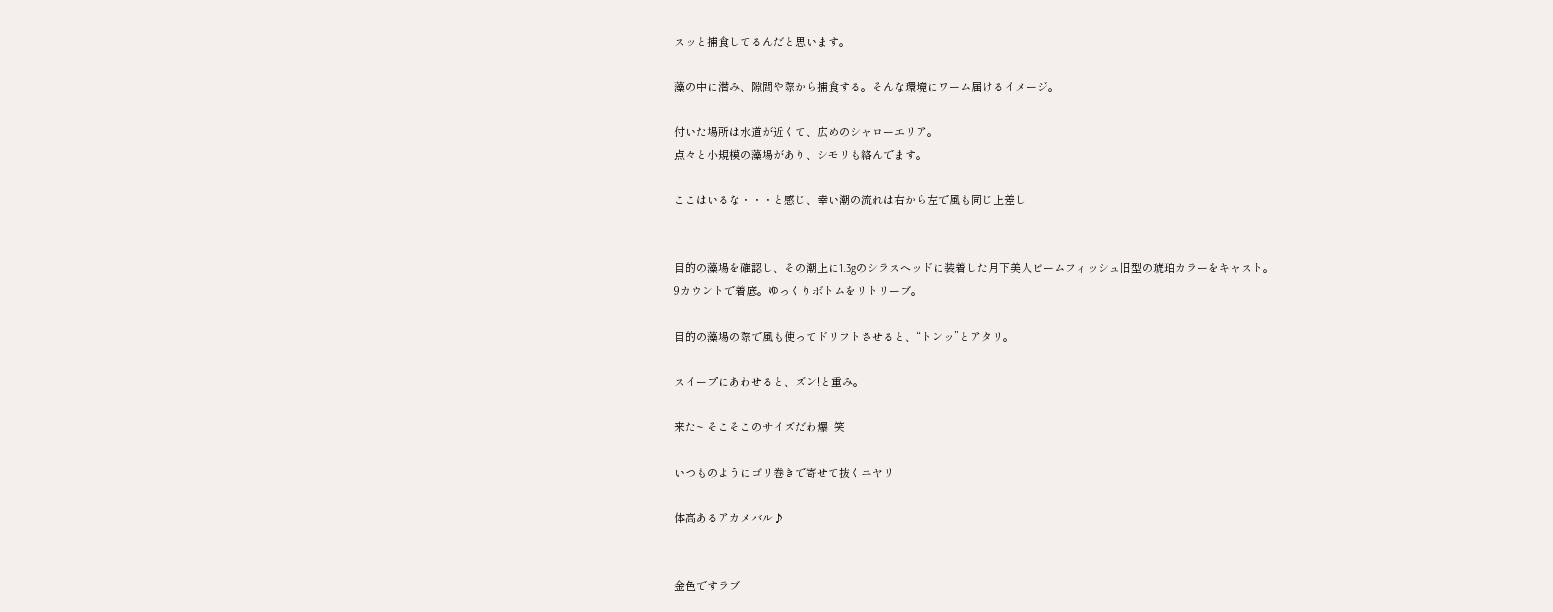スッと捕食してるんだと思います。

藻の中に潜み、隙間や際から捕食する。そんな環境にワーム届けるイメージ。

付いた場所は水道が近くて、広めのシャローエリア。
点々と小規模の藻場があり、シモリも絡んでます。

ここはいるな・・・と感じ、幸い潮の流れは右から左で風も同じ上差し


目的の藻場を確認し、その潮上に1.3gのシラスヘッドに装着した月下美人ビームフィッシュ旧型の琥珀カラーをキャスト。
9カウントで着底。ゆっくりボトムをリトリーブ。

目的の藻場の際で風も使ってドリフトさせると、“トンッ”とアタリ。

スイープにあわせると、ズン!と重み。

来た~ そこそこのサイズだわ爆  笑

いつものようにゴリ巻きで寄せて抜くニヤリ

体高あるアカメバル♪


金色ですラブ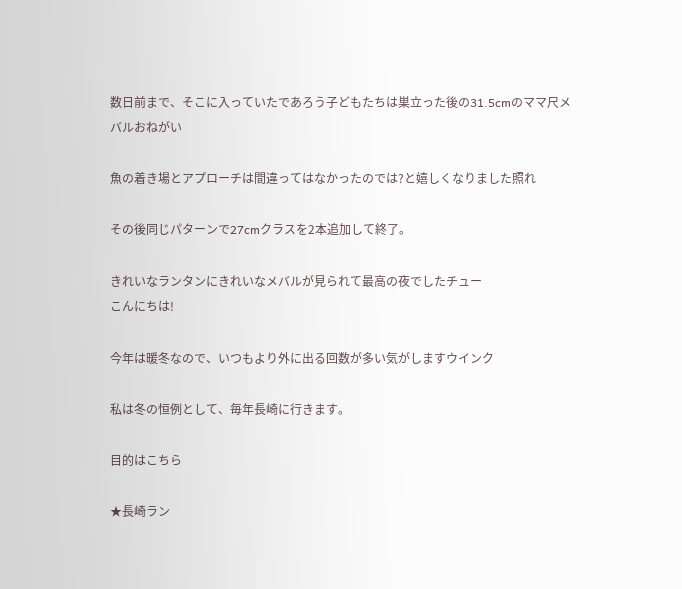数日前まで、そこに入っていたであろう子どもたちは巣立った後の31.5cmのママ尺メバルおねがい

魚の着き場とアプローチは間違ってはなかったのでは?と嬉しくなりました照れ

その後同じパターンで27cmクラスを2本追加して終了。

きれいなランタンにきれいなメバルが見られて最高の夜でしたチュー
こんにちは!

今年は暖冬なので、いつもより外に出る回数が多い気がしますウインク

私は冬の恒例として、毎年長崎に行きます。

目的はこちら

★長崎ラン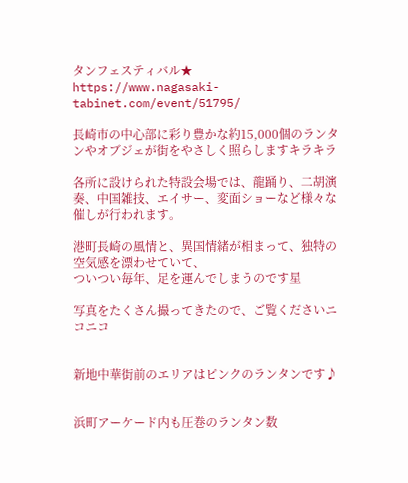タンフェスティバル★
https://www.nagasaki-tabinet.com/event/51795/

長崎市の中心部に彩り豊かな約15,000個のランタンやオブジェが街をやさしく照らしますキラキラ

各所に設けられた特設会場では、龍踊り、二胡演奏、中国雑技、エイサー、変面ショーなど様々な催しが行われます。

港町長崎の風情と、異国情緒が相まって、独特の空気感を漂わせていて、
ついつい毎年、足を運んでしまうのです星

写真をたくさん撮ってきたので、ご覧くださいニコニコ


新地中華街前のエリアはピンクのランタンです♪


浜町アーケード内も圧巻のランタン数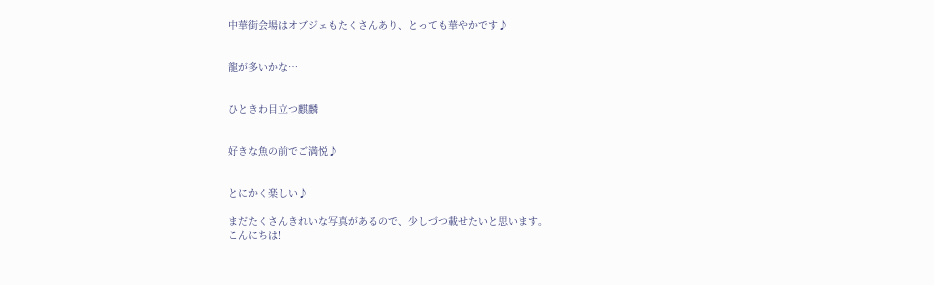中華街会場はオブジェもたくさんあり、とっても華やかです♪


龍が多いかな…


ひときわ目立つ麒麟


好きな魚の前でご満悦♪


とにかく楽しい♪

まだたくさんきれいな写真があるので、少しづつ載せたいと思います。
こんにちは!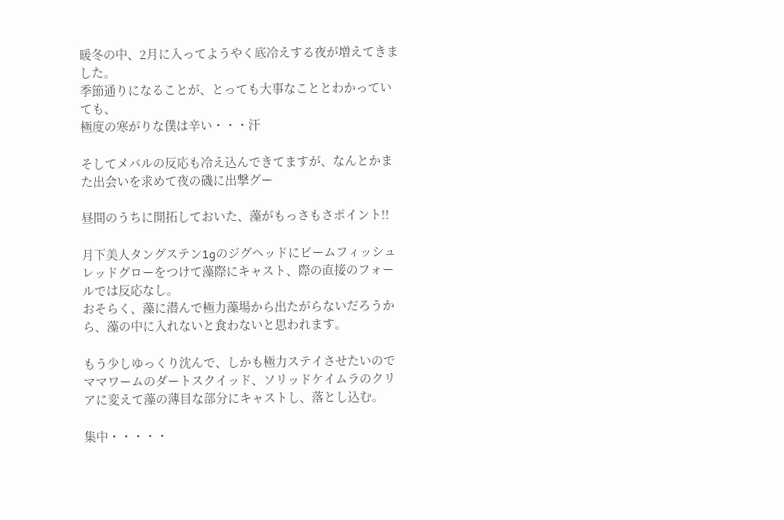暖冬の中、2月に入ってようやく底冷えする夜が増えてきました。
季節通りになることが、とっても大事なこととわかっていても、
極度の寒がりな僕は辛い・・・汗

そしてメバルの反応も冷え込んできてますが、なんとかまた出会いを求めて夜の磯に出撃グー

昼間のうちに開拓しておいた、藻がもっさもさポイント!!

月下美人タングステン1gのジグヘッドにビームフィッシュレッドグローをつけて藻際にキャスト、際の直接のフォールでは反応なし。
おそらく、藻に潜んで極力藻場から出たがらないだろうから、藻の中に入れないと食わないと思われます。

もう少しゆっくり沈んで、しかも極力ステイさせたいのでママワームのダートスクイッド、ソリッドケイムラのクリアに変えて藻の薄目な部分にキャストし、落とし込む。

集中・・・・・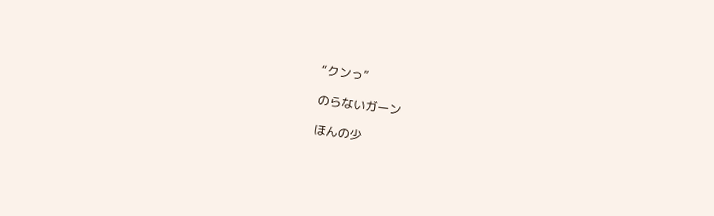“クンっ”

のらないガーン

ほんの少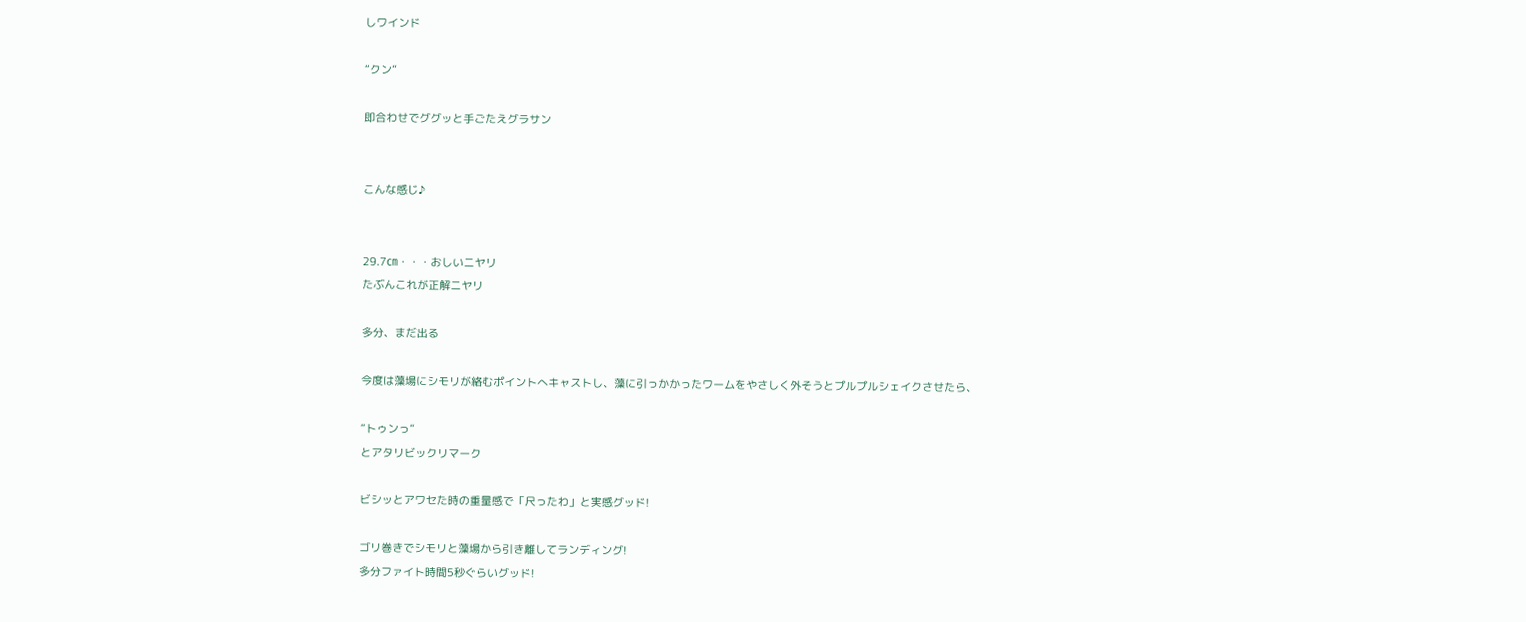しワインド

“クン”

即合わせでググッと手ごたえグラサン


こんな感じ♪


29.7㎝・・・おしいニヤリ
たぶんこれが正解ニヤリ

多分、まだ出る

今度は藻場にシモリが絡むポイントへキャストし、藻に引っかかったワームをやさしく外そうとプルプルシェイクさせたら、

“トゥンっ”
とアタリビックリマーク

ビシッとアワセた時の重量感で「尺ったわ」と実感グッド!

ゴリ巻きでシモリと藻場から引き離してランディング!
多分ファイト時間5秒ぐらいグッド!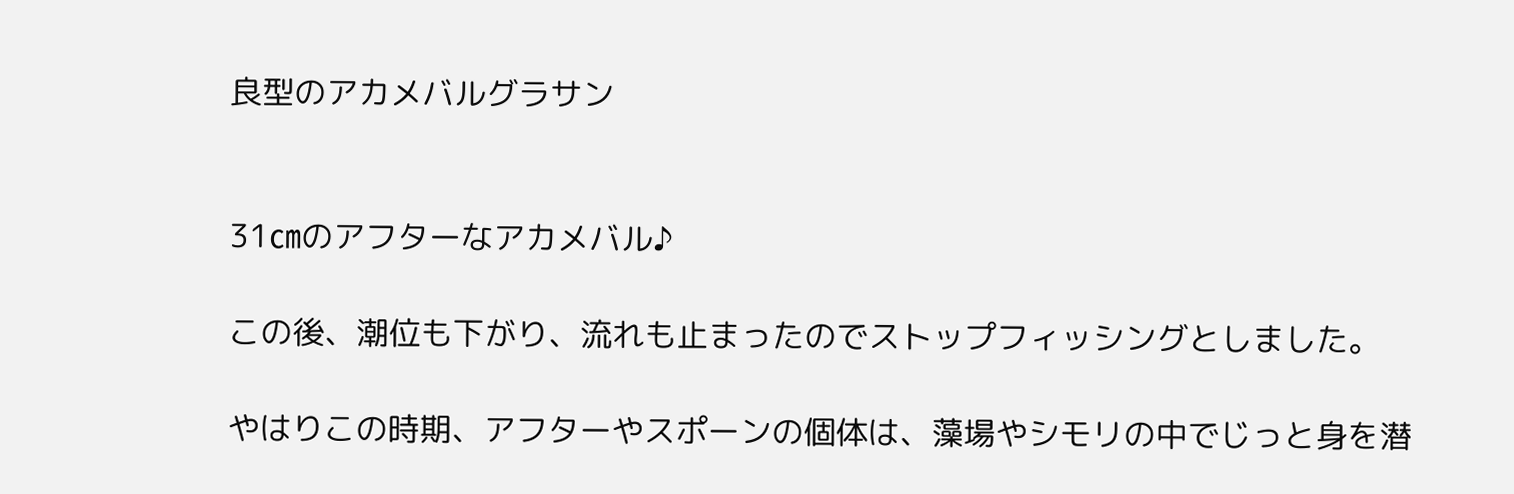良型のアカメバルグラサン


31㎝のアフターなアカメバル♪

この後、潮位も下がり、流れも止まったのでストップフィッシングとしました。

やはりこの時期、アフターやスポーンの個体は、藻場やシモリの中でじっと身を潜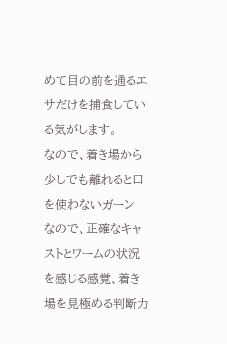めて目の前を通るエサだけを捕食している気がします。
なので、着き場から少しでも離れると口を使わないガーン
なので、正確なキャストとワームの状況を感じる感覚、着き場を見極める判断力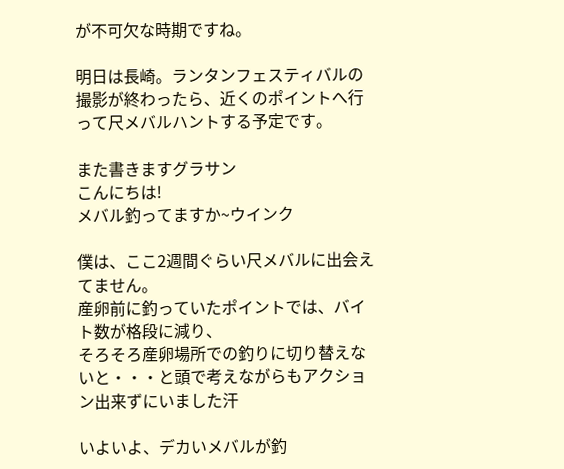が不可欠な時期ですね。

明日は長崎。ランタンフェスティバルの撮影が終わったら、近くのポイントへ行って尺メバルハントする予定です。

また書きますグラサン
こんにちは!
メバル釣ってますか~ウインク

僕は、ここ2週間ぐらい尺メバルに出会えてません。
産卵前に釣っていたポイントでは、バイト数が格段に減り、
そろそろ産卵場所での釣りに切り替えないと・・・と頭で考えながらもアクション出来ずにいました汗

いよいよ、デカいメバルが釣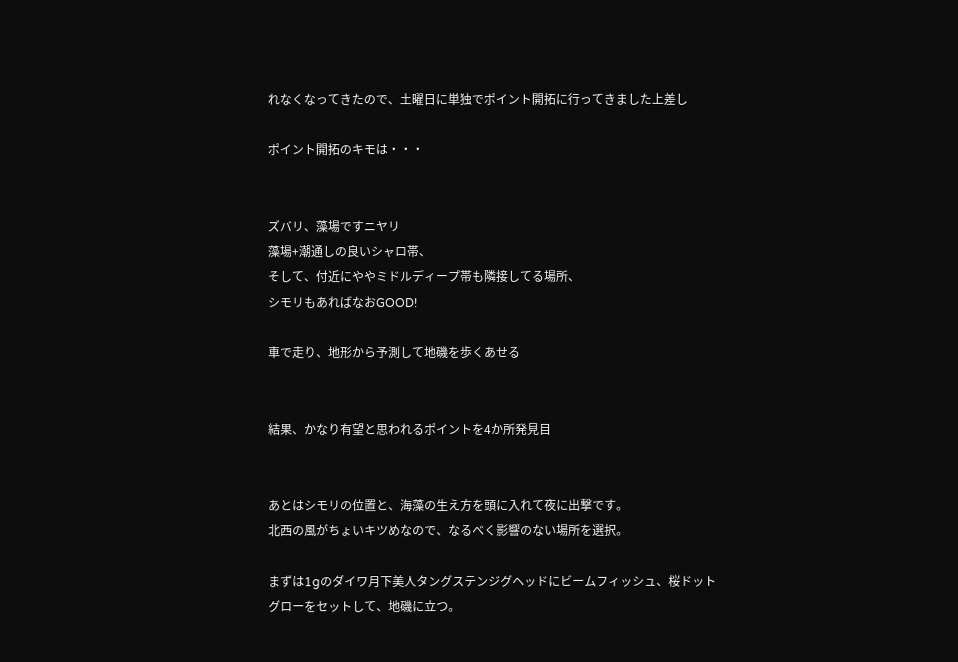れなくなってきたので、土曜日に単独でポイント開拓に行ってきました上差し

ポイント開拓のキモは・・・


ズバリ、藻場ですニヤリ
藻場+潮通しの良いシャロ帯、
そして、付近にややミドルディープ帯も隣接してる場所、
シモリもあればなおGOOD!

車で走り、地形から予測して地磯を歩くあせる


結果、かなり有望と思われるポイントを4か所発見目


あとはシモリの位置と、海藻の生え方を頭に入れて夜に出撃です。
北西の風がちょいキツめなので、なるべく影響のない場所を選択。

まずは1gのダイワ月下美人タングステンジグヘッドにビームフィッシュ、桜ドットグローをセットして、地磯に立つ。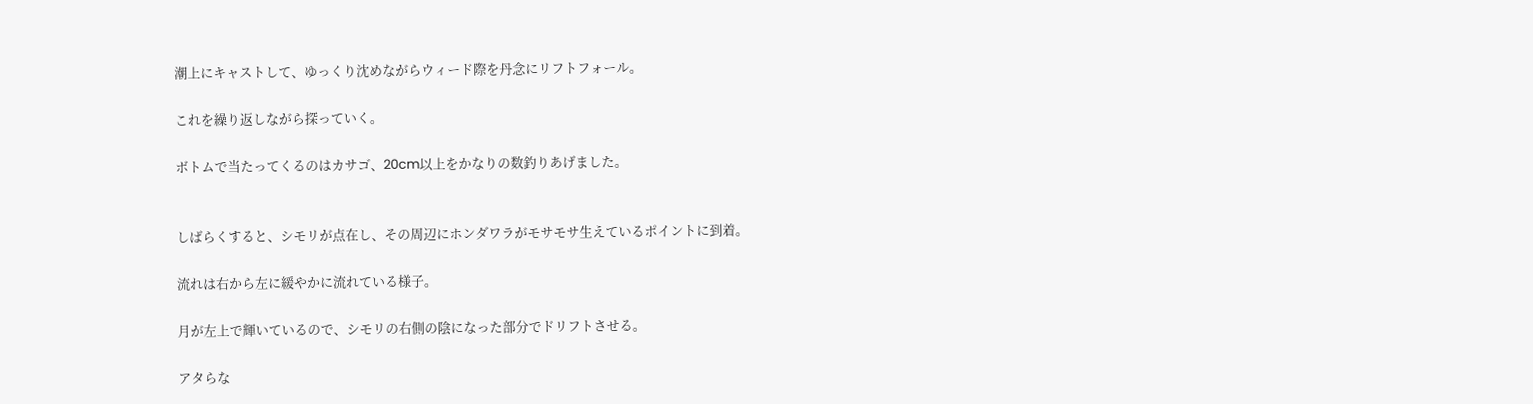潮上にキャストして、ゆっくり沈めながらウィード際を丹念にリフトフォール。

これを繰り返しながら探っていく。

ボトムで当たってくるのはカサゴ、20cm以上をかなりの数釣りあげました。


しばらくすると、シモリが点在し、その周辺にホンダワラがモサモサ生えているポイントに到着。

流れは右から左に緩やかに流れている様子。

月が左上で輝いているので、シモリの右側の陰になった部分でドリフトさせる。

アタらな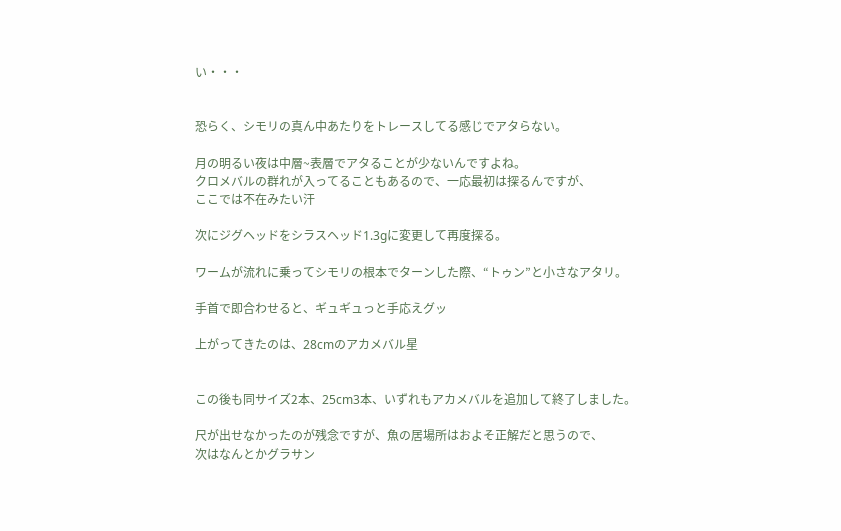い・・・


恐らく、シモリの真ん中あたりをトレースしてる感じでアタらない。

月の明るい夜は中層~表層でアタることが少ないんですよね。
クロメバルの群れが入ってることもあるので、一応最初は探るんですが、
ここでは不在みたい汗

次にジグヘッドをシラスヘッド1.3gに変更して再度探る。

ワームが流れに乗ってシモリの根本でターンした際、“トゥン”と小さなアタリ。

手首で即合わせると、ギュギュっと手応えグッ

上がってきたのは、28cmのアカメバル星


この後も同サイズ2本、25cm3本、いずれもアカメバルを追加して終了しました。

尺が出せなかったのが残念ですが、魚の居場所はおよそ正解だと思うので、
次はなんとかグラサン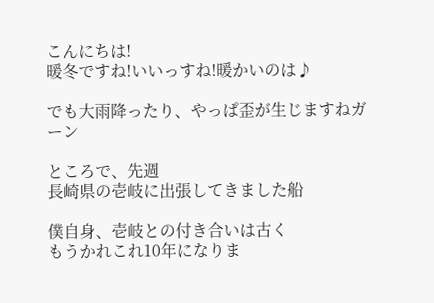こんにちは!
暖冬ですね!いいっすね!暖かいのは♪

でも大雨降ったり、やっぱ歪が生じますねガーン

ところで、先週
長崎県の壱岐に出張してきました船

僕自身、壱岐との付き合いは古く
もうかれこれ10年になりま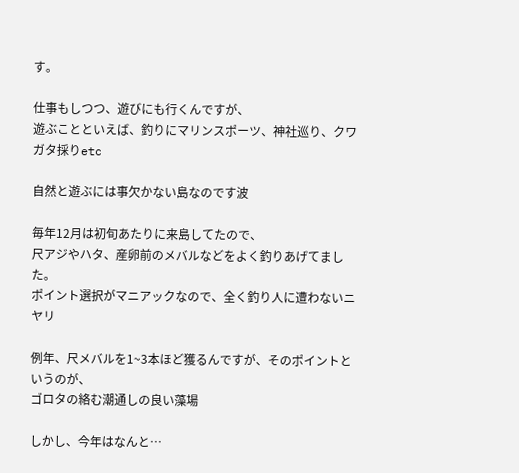す。

仕事もしつつ、遊びにも行くんですが、
遊ぶことといえば、釣りにマリンスポーツ、神社巡り、クワガタ採りetc

自然と遊ぶには事欠かない島なのです波

毎年12月は初旬あたりに来島してたので、
尺アジやハタ、産卵前のメバルなどをよく釣りあげてました。
ポイント選択がマニアックなので、全く釣り人に遭わないニヤリ

例年、尺メバルを1~3本ほど獲るんですが、そのポイントというのが、
ゴロタの絡む潮通しの良い藻場

しかし、今年はなんと…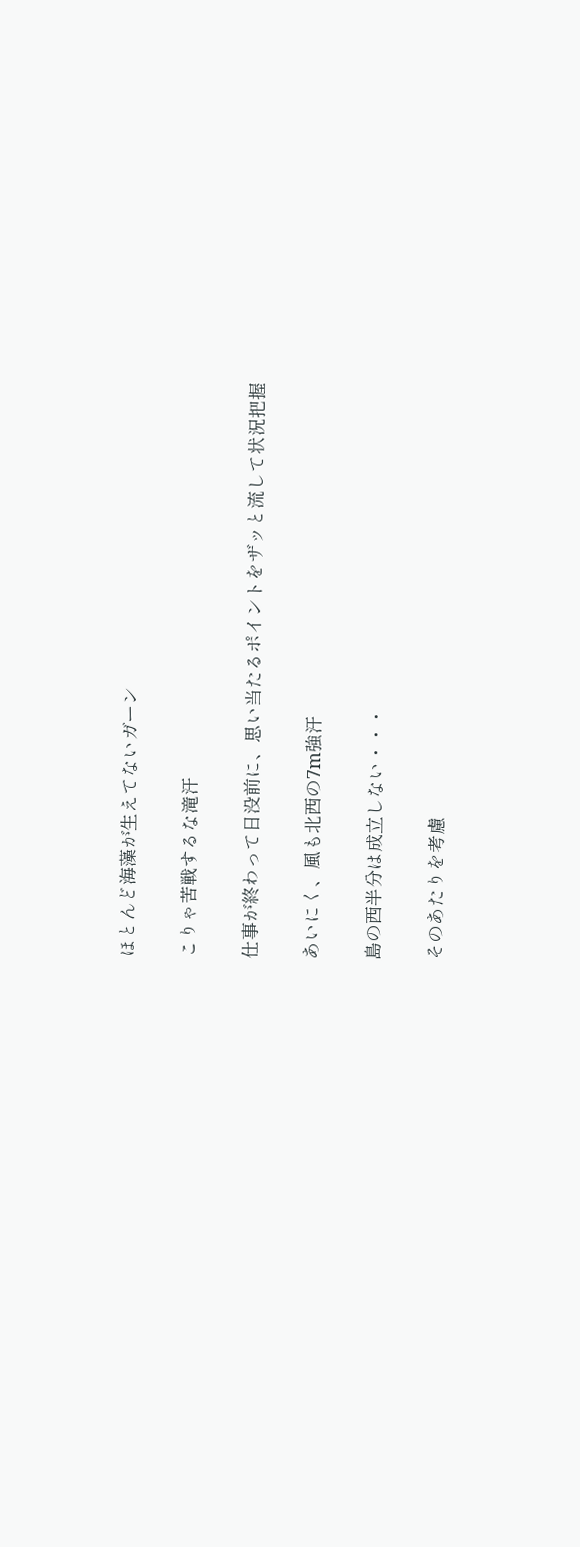ほとんど海藻が生えてないガーン

こりゃ苦戦するな滝汗

仕事が終わって日没前に、思い当たるポイントをザッと流して状況把握

あいにく、風も北西の7m強汗

島の西半分は成立しない・・・

そのあたりを考慮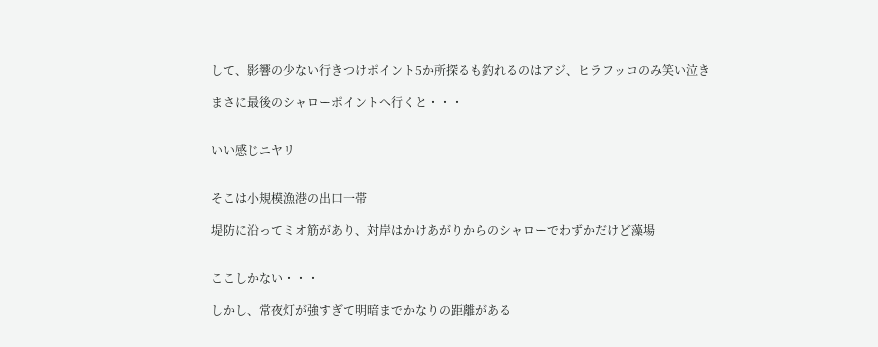して、影響の少ない行きつけポイント5か所探るも釣れるのはアジ、ヒラフッコのみ笑い泣き

まさに最後のシャローポイントへ行くと・・・


いい感じニヤリ


そこは小規模漁港の出口一帯

堤防に沿ってミオ筋があり、対岸はかけあがりからのシャローでわずかだけど藻場


ここしかない・・・

しかし、常夜灯が強すぎて明暗までかなりの距離がある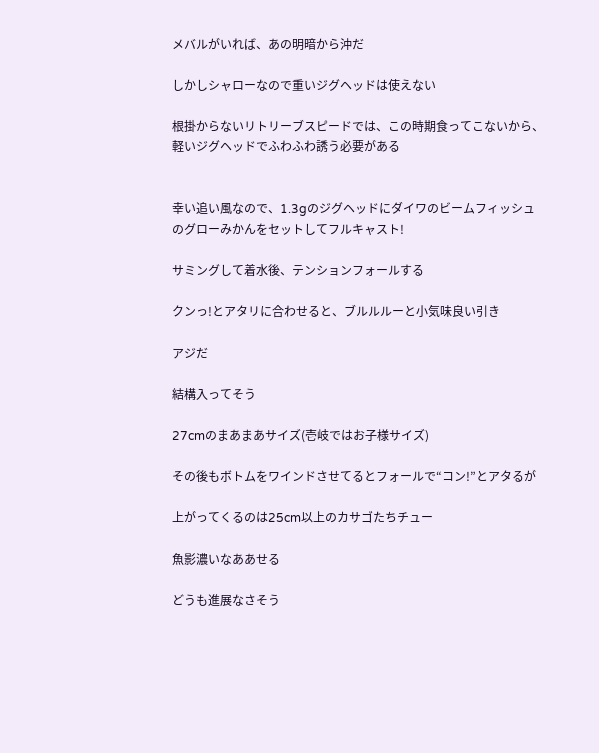メバルがいれば、あの明暗から沖だ

しかしシャローなので重いジグヘッドは使えない

根掛からないリトリーブスピードでは、この時期食ってこないから、軽いジグヘッドでふわふわ誘う必要がある


幸い追い風なので、1.3gのジグヘッドにダイワのビームフィッシュのグローみかんをセットしてフルキャスト!

サミングして着水後、テンションフォールする

クンっ!とアタリに合わせると、ブルルルーと小気味良い引き

アジだ

結構入ってそう

27cmのまあまあサイズ(壱岐ではお子様サイズ)

その後もボトムをワインドさせてるとフォールで“コン!”とアタるが

上がってくるのは25cm以上のカサゴたちチュー

魚影濃いなああせる

どうも進展なさそう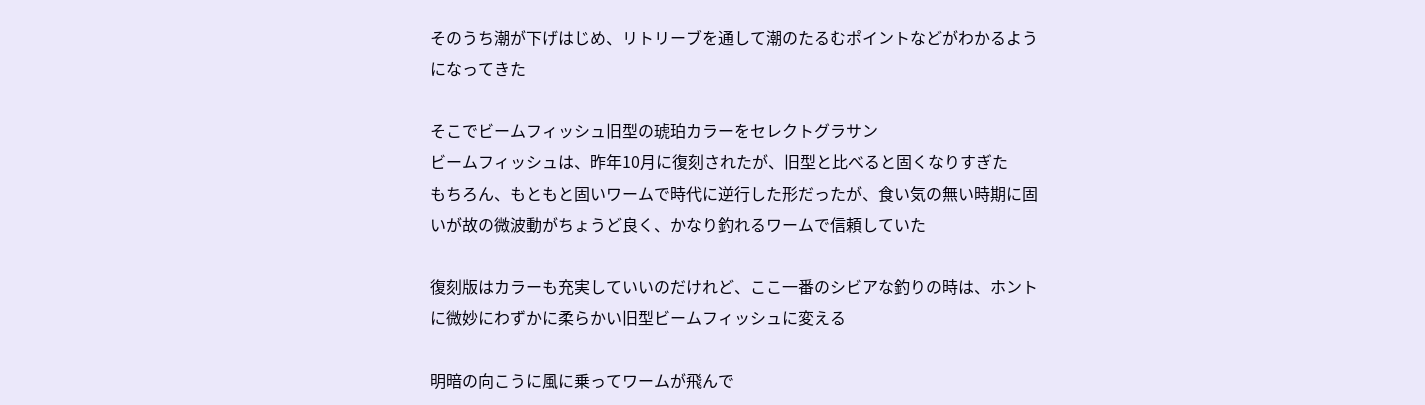そのうち潮が下げはじめ、リトリーブを通して潮のたるむポイントなどがわかるようになってきた

そこでビームフィッシュ旧型の琥珀カラーをセレクトグラサン
ビームフィッシュは、昨年10月に復刻されたが、旧型と比べると固くなりすぎた
もちろん、もともと固いワームで時代に逆行した形だったが、食い気の無い時期に固いが故の微波動がちょうど良く、かなり釣れるワームで信頼していた

復刻版はカラーも充実していいのだけれど、ここ一番のシビアな釣りの時は、ホントに微妙にわずかに柔らかい旧型ビームフィッシュに変える

明暗の向こうに風に乗ってワームが飛んで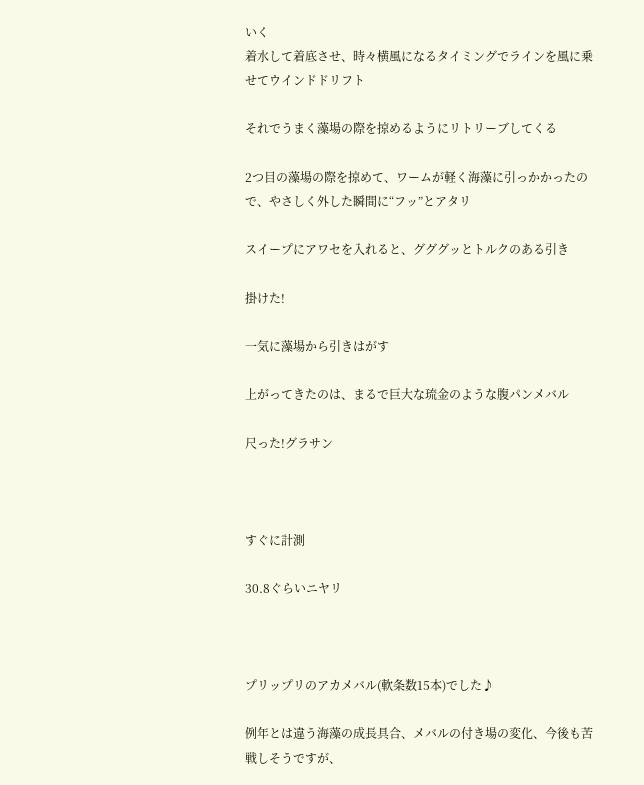いく
着水して着底させ、時々横風になるタイミングでラインを風に乗せてウインドドリフト

それでうまく藻場の際を掠めるようにリトリーブしてくる

2つ目の藻場の際を掠めて、ワームが軽く海藻に引っかかったので、やさしく外した瞬間に“フッ”とアタリ

スイープにアワセを入れると、グググッとトルクのある引き

掛けた!

一気に藻場から引きはがす

上がってきたのは、まるで巨大な琉金のような腹パンメバル

尺った!グラサン



すぐに計測

30.8ぐらいニヤリ



プリップリのアカメバル(軟条数15本)でした♪

例年とは違う海藻の成長具合、メバルの付き場の変化、今後も苦戦しそうですが、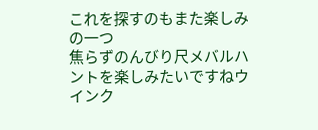これを探すのもまた楽しみの一つ
焦らずのんびり尺メバルハントを楽しみたいですねウインク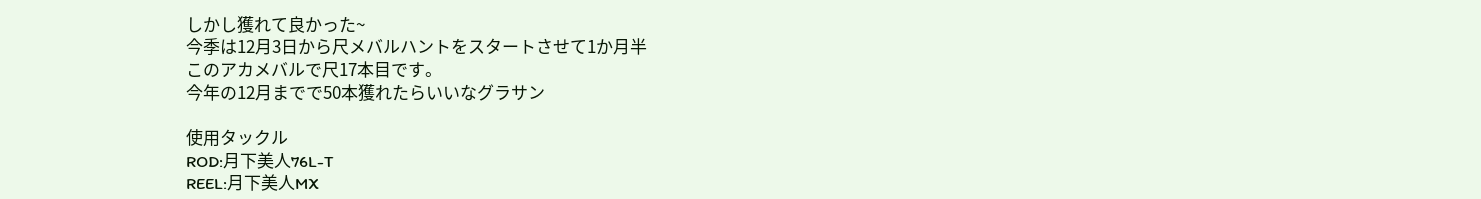しかし獲れて良かった~
今季は12月3日から尺メバルハントをスタートさせて1か月半
このアカメバルで尺17本目です。
今年の12月までで50本獲れたらいいなグラサン

使用タックル
ROD:月下美人76L-T
REEL:月下美人MX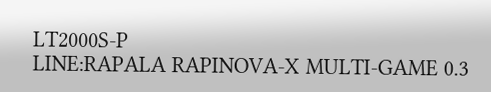LT2000S-P
LINE:RAPALA RAPINOVA-X MULTI-GAME 0.3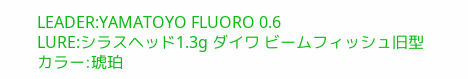LEADER:YAMATOYO FLUORO 0.6
LURE:シラスヘッド1.3g ダイワ ビームフィッシュ旧型
カラー:琥珀